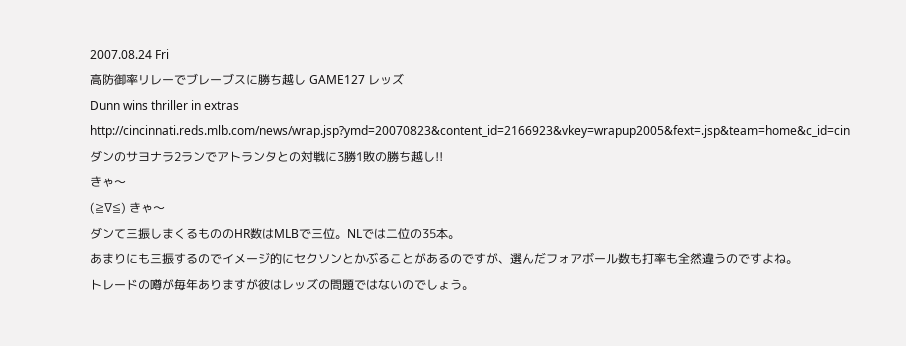2007.08.24 Fri
高防御率リレーでブレーブスに勝ち越し GAME127 レッズ
Dunn wins thriller in extras
http://cincinnati.reds.mlb.com/news/wrap.jsp?ymd=20070823&content_id=2166923&vkey=wrapup2005&fext=.jsp&team=home&c_id=cin
ダンのサヨナラ2ランでアトランタとの対戦に3勝1敗の勝ち越し!!
きゃ〜
(≧∇≦) きゃ〜
ダンて三振しまくるもののHR数はMLBで三位。NLでは二位の35本。
あまりにも三振するのでイメージ的にセクソンとかぶることがあるのですが、選んだフォアボール数も打率も全然違うのですよね。
トレードの噂が毎年ありますが彼はレッズの問題ではないのでしょう。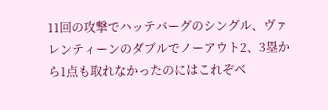11回の攻撃でハッテバーグのシングル、ヴァレンティーンのダブルでノーアウト2、3塁から1点も取れなかったのにはこれぞベ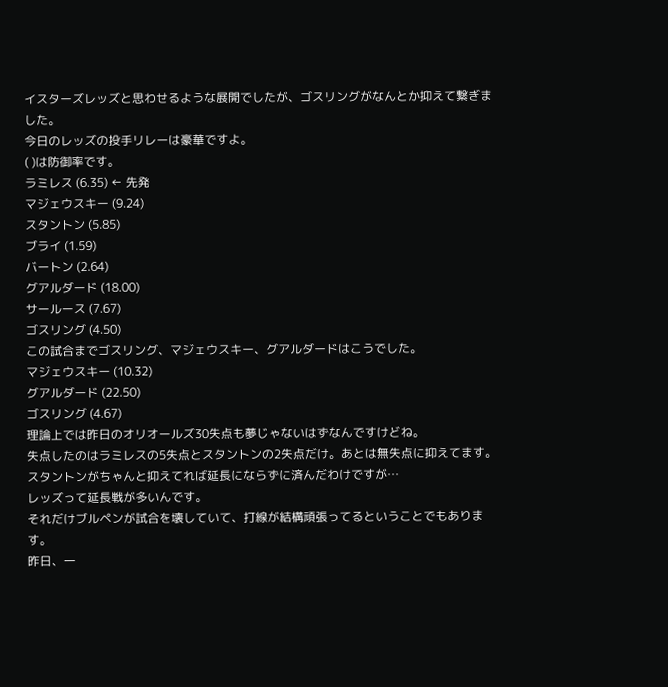イスターズレッズと思わせるような展開でしたが、ゴスリングがなんとか抑えて繋ぎました。
今日のレッズの投手リレーは豪華ですよ。
( )は防御率です。
ラミレス (6.35) ← 先発
マジェウスキー (9.24)
スタントン (5.85)
ブライ (1.59)
バートン (2.64)
グアルダード (18.00)
サールース (7.67)
ゴスリング (4.50)
この試合までゴスリング、マジェウスキー、グアルダードはこうでした。
マジェウスキー (10.32)
グアルダード (22.50)
ゴスリング (4.67)
理論上では昨日のオリオールズ30失点も夢じゃないはずなんですけどね。
失点したのはラミレスの5失点とスタントンの2失点だけ。あとは無失点に抑えてます。
スタントンがちゃんと抑えてれば延長にならずに済んだわけですが…
レッズって延長戦が多いんです。
それだけブルペンが試合を壊していて、打線が結構頑張ってるということでもあります。
昨日、一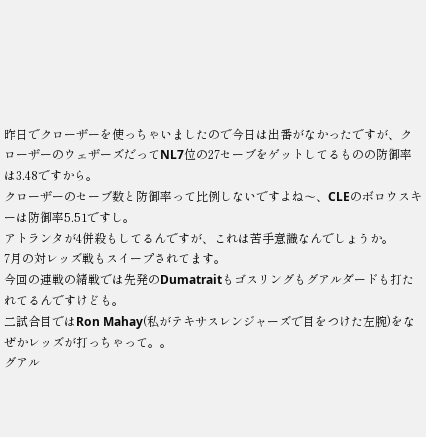昨日でクローザーを使っちゃいましたので今日は出番がなかったですが、クローザーのウェザーズだってNL7位の27セーブをゲットしてるものの防御率は3.48ですから。
クローザーのセーブ数と防御率って比例しないですよね〜、CLEのボロウスキーは防御率5.51ですし。
アトランタが4併殺もしてるんですが、これは苦手意識なんでしょうか。
7月の対レッズ戦もスイープされてます。
今回の連戦の緒戦では先発のDumatraitもゴスリングもグアルダードも打たれてるんですけども。
二試合目ではRon Mahay(私がテキサスレンジャーズで目をつけた左腕)をなぜかレッズが打っちゃって。。
グアル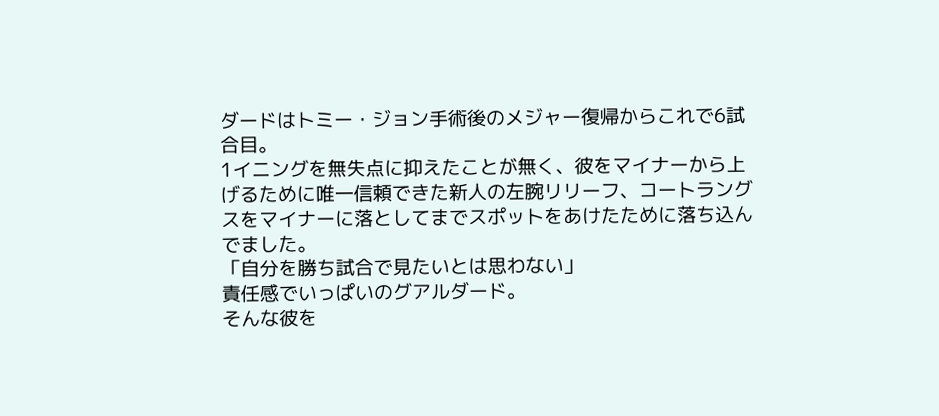ダードはトミー・ジョン手術後のメジャー復帰からこれで6試合目。
1イニングを無失点に抑えたことが無く、彼をマイナーから上げるために唯一信頼できた新人の左腕リリーフ、コートラングスをマイナーに落としてまでスポットをあけたために落ち込んでました。
「自分を勝ち試合で見たいとは思わない」
責任感でいっぱいのグアルダード。
そんな彼を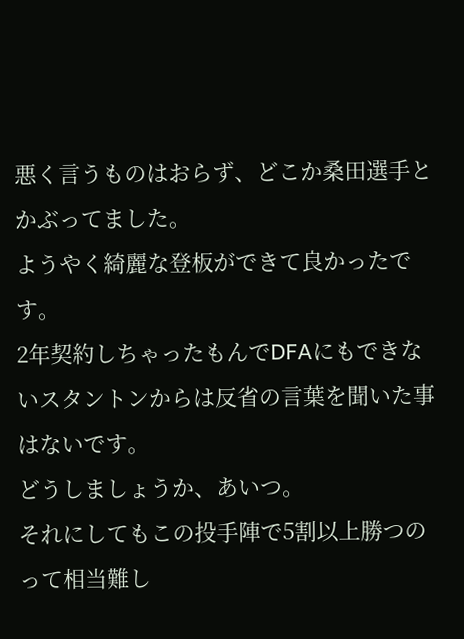悪く言うものはおらず、どこか桑田選手とかぶってました。
ようやく綺麗な登板ができて良かったです。
2年契約しちゃったもんでDFAにもできないスタントンからは反省の言葉を聞いた事はないです。
どうしましょうか、あいつ。
それにしてもこの投手陣で5割以上勝つのって相当難し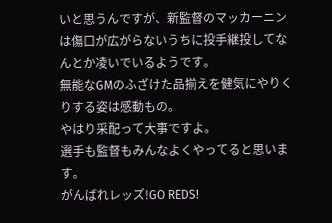いと思うんですが、新監督のマッカーニンは傷口が広がらないうちに投手継投してなんとか凌いでいるようです。
無能なGMのふざけた品揃えを健気にやりくりする姿は感動もの。
やはり采配って大事ですよ。
選手も監督もみんなよくやってると思います。
がんばれレッズ!GO REDS!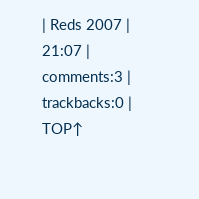| Reds 2007 | 21:07 | comments:3 | trackbacks:0 | TOP↑